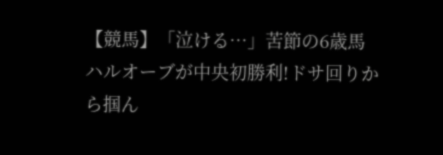【競馬】「泣ける…」苦節の6歳馬ハルオーブが中央初勝利!ドサ回りから掴ん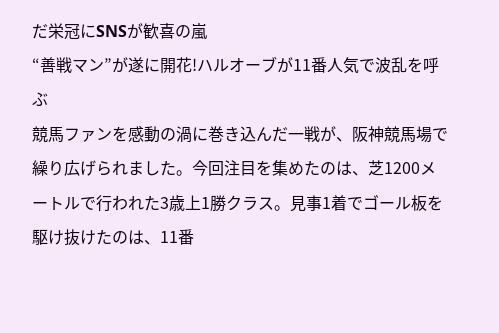だ栄冠にSNSが歓喜の嵐
“善戦マン”が遂に開花!ハルオーブが11番人気で波乱を呼ぶ
競馬ファンを感動の渦に巻き込んだ一戦が、阪神競馬場で繰り広げられました。今回注目を集めたのは、芝1200メートルで行われた3歳上1勝クラス。見事1着でゴール板を駆け抜けたのは、11番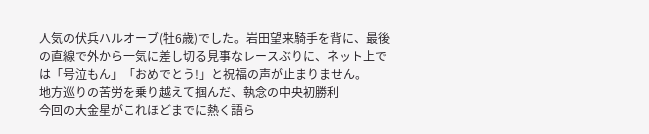人気の伏兵ハルオーブ(牡6歳)でした。岩田望来騎手を背に、最後の直線で外から一気に差し切る見事なレースぶりに、ネット上では「号泣もん」「おめでとう!」と祝福の声が止まりません。
地方巡りの苦労を乗り越えて掴んだ、執念の中央初勝利
今回の大金星がこれほどまでに熱く語ら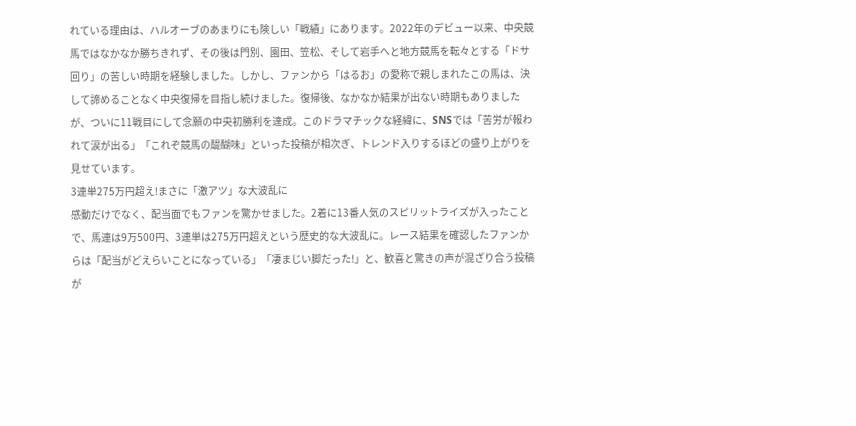れている理由は、ハルオーブのあまりにも険しい「戦績」にあります。2022年のデビュー以来、中央競馬ではなかなか勝ちきれず、その後は門別、園田、笠松、そして岩手へと地方競馬を転々とする「ドサ回り」の苦しい時期を経験しました。しかし、ファンから「はるお」の愛称で親しまれたこの馬は、決して諦めることなく中央復帰を目指し続けました。復帰後、なかなか結果が出ない時期もありましたが、ついに11戦目にして念願の中央初勝利を達成。このドラマチックな経緯に、SNSでは「苦労が報われて涙が出る」「これぞ競馬の醍醐味」といった投稿が相次ぎ、トレンド入りするほどの盛り上がりを見せています。
3連単275万円超え!まさに「激アツ」な大波乱に
感動だけでなく、配当面でもファンを驚かせました。2着に13番人気のスピリットライズが入ったことで、馬連は9万500円、3連単は275万円超えという歴史的な大波乱に。レース結果を確認したファンからは「配当がどえらいことになっている」「凄まじい脚だった!」と、歓喜と驚きの声が混ざり合う投稿が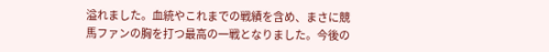溢れました。血統やこれまでの戦績を含め、まさに競馬ファンの胸を打つ最高の一戦となりました。今後の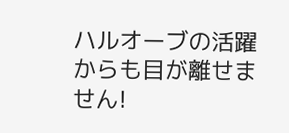ハルオーブの活躍からも目が離せません!